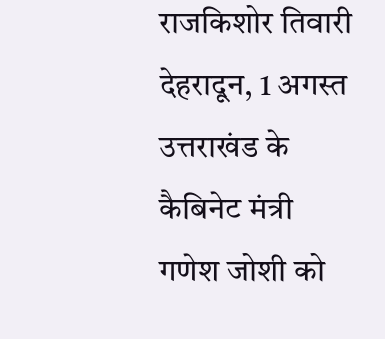राजकिशोर तिवारी
देहरादून, 1 अगस्त
उत्तराखंड के कैबिनेट मंत्री गणेश जोशी को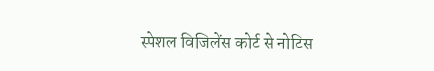स्पेशल विजिलेंस कोर्ट से नोटिस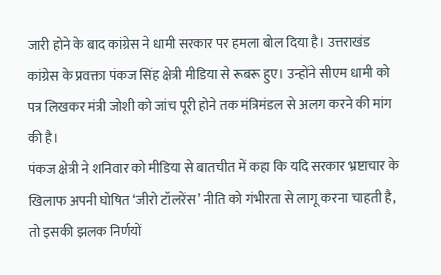जारी होने के बाद कांग्रेस ने धामी सरकार पर हमला बोल दिया है। उत्तराखंड कांग्रेस के प्रवक्ता पंकज सिंह क्षेत्री मीडिया से रूबरू हुए। उन्होंने सीएम धामी को पत्र लिखकर मंत्री जोशी को जांच पूरी होने तक मंत्रिमंडल से अलग करने की मांग की है।
पंकज क्षेत्री ने शनिवार को मीडिया से बातचीत में कहा कि यदि सरकार भ्रष्टाचार के खिलाफ अपनी घोषित ‘जीरो टॉलरेंस’ नीति को गंभीरता से लागू करना चाहती है, तो इसकी झलक निर्णयों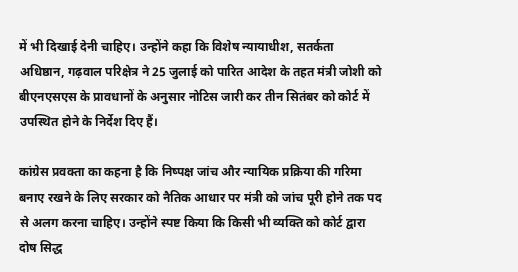में भी दिखाई देनी चाहिए। उन्होंने कहा कि विशेष न्यायाधीश, सतर्कता अधिष्ठान, गढ़वाल परिक्षेत्र ने 25 जुलाई को पारित आदेश के तहत मंत्री जोशी को बीएनएसएस के प्रावधानों के अनुसार नोटिस जारी कर तीन सितंबर को कोर्ट में उपस्थित होने के निर्देश दिए हैं।

कांग्रेस प्रवक्ता का कहना है कि निष्पक्ष जांच और न्यायिक प्रक्रिया की गरिमा बनाए रखने के लिए सरकार को नैतिक आधार पर मंत्री को जांच पूरी होने तक पद से अलग करना चाहिए। उन्होंने स्पष्ट किया कि किसी भी व्यक्ति को कोर्ट द्वारा दोष सिद्ध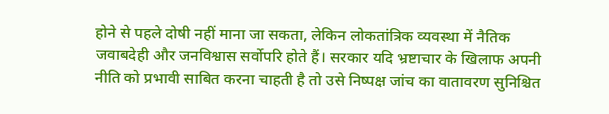होने से पहले दोषी नहीं माना जा सकता, लेकिन लोकतांत्रिक व्यवस्था में नैतिक जवाबदेही और जनविश्वास सर्वोपरि होते हैं। सरकार यदि भ्रष्टाचार के खिलाफ अपनी नीति को प्रभावी साबित करना चाहती है तो उसे निष्पक्ष जांच का वातावरण सुनिश्चित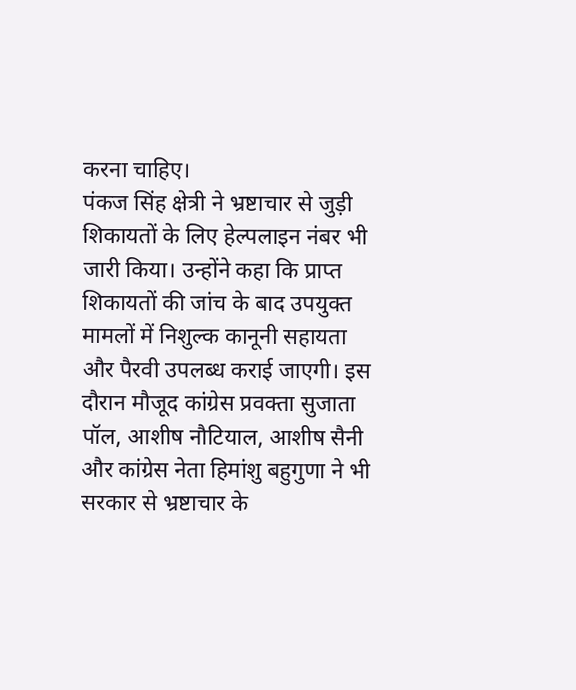करना चाहिए।
पंकज सिंह क्षेत्री ने भ्रष्टाचार से जुड़ी शिकायतों के लिए हेल्पलाइन नंबर भी जारी किया। उन्होंने कहा कि प्राप्त शिकायतों की जांच के बाद उपयुक्त मामलों में निशुल्क कानूनी सहायता और पैरवी उपलब्ध कराई जाएगी। इस दौरान मौजूद कांग्रेस प्रवक्ता सुजाता पॉल, आशीष नौटियाल, आशीष सैनी और कांग्रेस नेता हिमांशु बहुगुणा ने भी सरकार से भ्रष्टाचार के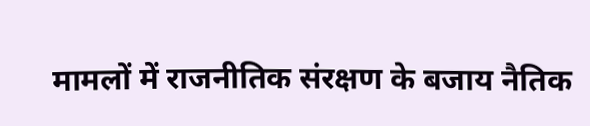मामलों में राजनीतिक संरक्षण के बजाय नैतिक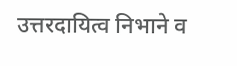उत्तरदायित्व निभाने व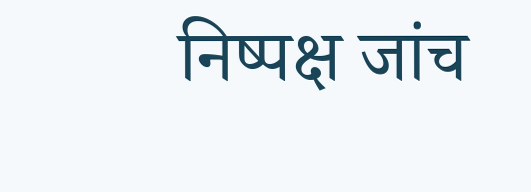निष्पक्ष जांच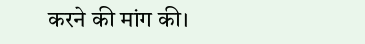करने की मांग की।